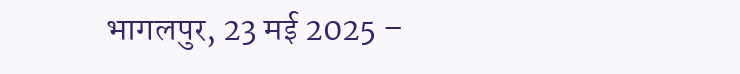भागलपुर, 23 मई 2025 –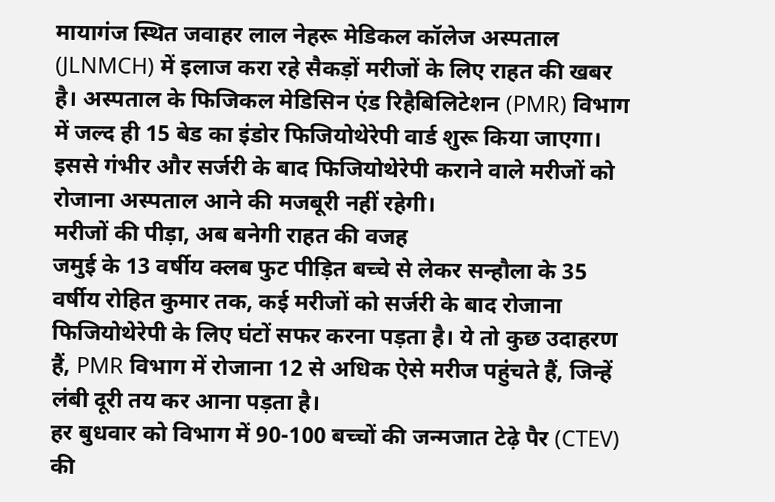मायागंज स्थित जवाहर लाल नेहरू मेडिकल कॉलेज अस्पताल (JLNMCH) में इलाज करा रहे सैकड़ों मरीजों के लिए राहत की खबर है। अस्पताल के फिजिकल मेडिसिन एंड रिहैबिलिटेशन (PMR) विभाग में जल्द ही 15 बेड का इंडोर फिजियोथेरेपी वार्ड शुरू किया जाएगा। इससे गंभीर और सर्जरी के बाद फिजियोथेरेपी कराने वाले मरीजों को रोजाना अस्पताल आने की मजबूरी नहीं रहेगी।
मरीजों की पीड़ा, अब बनेगी राहत की वजह
जमुई के 13 वर्षीय क्लब फुट पीड़ित बच्चे से लेकर सन्हौला के 35 वर्षीय रोहित कुमार तक, कई मरीजों को सर्जरी के बाद रोजाना फिजियोथेरेपी के लिए घंटों सफर करना पड़ता है। ये तो कुछ उदाहरण हैं, PMR विभाग में रोजाना 12 से अधिक ऐसे मरीज पहुंचते हैं, जिन्हें लंबी दूरी तय कर आना पड़ता है।
हर बुधवार को विभाग में 90-100 बच्चों की जन्मजात टेढ़े पैर (CTEV) की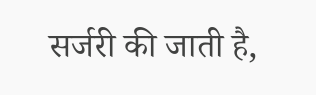सर्जरी की जाती है,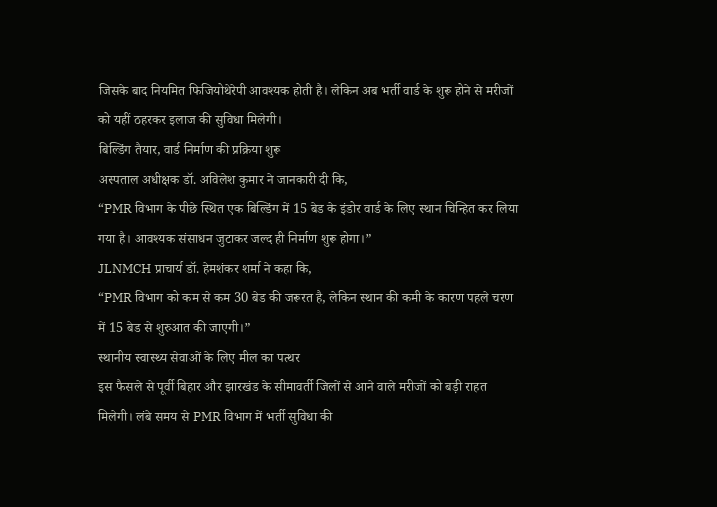जिसके बाद नियमित फिजियोथेरेपी आवश्यक होती है। लेकिन अब भर्ती वार्ड के शुरू होने से मरीजों को यहीं ठहरकर इलाज की सुविधा मिलेगी।
बिल्डिंग तैयार, वार्ड निर्माण की प्रक्रिया शुरू
अस्पताल अधीक्षक डॉ. अविलेश कुमार ने जानकारी दी कि,
“PMR विभाग के पीछे स्थित एक बिल्डिंग में 15 बेड के इंडोर वार्ड के लिए स्थान चिन्हित कर लिया गया है। आवश्यक संसाधन जुटाकर जल्द ही निर्माण शुरू होगा।”
JLNMCH प्राचार्य डॉ. हेमशंकर शर्मा ने कहा कि,
“PMR विभाग को कम से कम 30 बेड की जरूरत है, लेकिन स्थान की कमी के कारण पहले चरण में 15 बेड से शुरुआत की जाएगी।”
स्थानीय स्वास्थ्य सेवाओं के लिए मील का पत्थर
इस फैसले से पूर्वी बिहार और झारखंड के सीमावर्ती जिलों से आने वाले मरीजों को बड़ी राहत मिलेगी। लंबे समय से PMR विभाग में भर्ती सुविधा की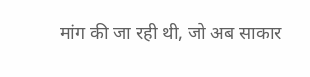मांग की जा रही थी, जो अब साकार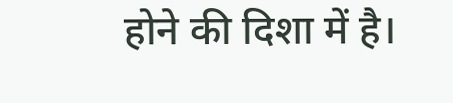होने की दिशा में है।